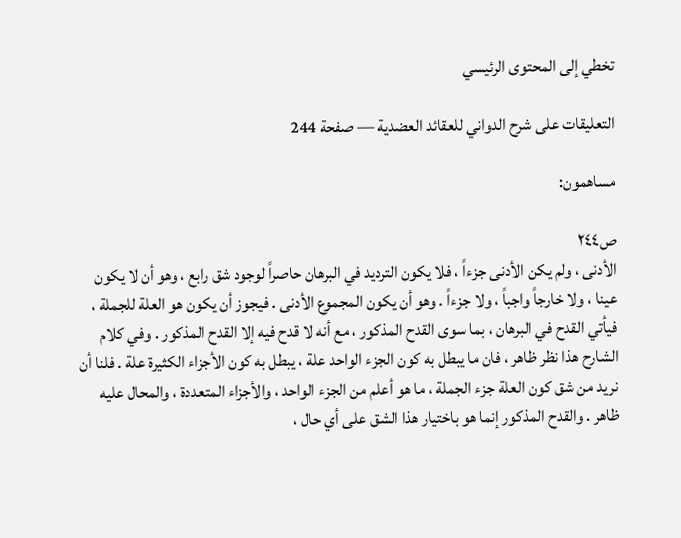تخطي إلى المحتوى الرئيسي

التعليقات على شرح الدواني للعقائد العضدية — صفحة 244

مساهمون:

ص٢٤٤
الأدنى ، ولم يكن الأدنى جزءاً ، فلا يكون الترديد في البرهان حاصراً لوجود شق رابع ، وهو أن لا يكون عينا ، ولا خارجاً واجباً ، ولا جزءاً . وهو أن يكون المجموع الأدنى . فيجوز أن يكون هو العلة للجملة ، فيأتي القدح في البرهان ، بما سوى القدح المذكور ، مع أنه لا قدح فيه إلا القدح المذكور . وفي كلام الشارح هذا نظر ظاهر ، فان ما يبطل به كون الجزء الواحد علة ، يبطل به كون الأجزاء الكثيرة علة . فلنا أن نريد من شق كون العلة جزء الجملة ، ما هو أعلم من الجزء الواحد ، والأجزاء المتعددة ، والمحال عليه ظاهر . والقدح المذكور إنما هو باختيار هذا الشق على أي حال ،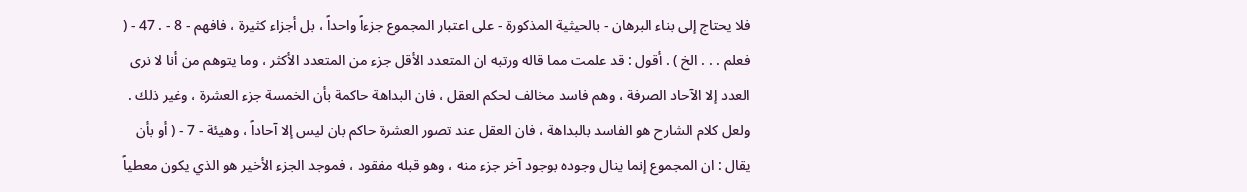فلا يحتاج إلى بناء البرهان - بالحيثية المذكورة - على اعتبار المجموع جزءاً واحداً ، بل أجزاء كثيرة ، فافهم - 8 - . 47 - ( فعلم . . . الخ ) . أقول : قد علمت مما قاله ورتبه ان المتعدد الأقل جزء من المتعدد الأكثر ، وما يتوهم من أنا لا نرى العدد إلا الآحاد الصرفة ، وهم فاسد مخالف لحكم العقل ، فان البداهة حاكمة بأن الخمسة جزء العشرة ، وغير ذلك . ولعل كلام الشارح هو الفاسد بالبداهة ، فان العقل عند تصور العشرة حاكم بان ليس إلا آحاداً ، وهيئة - 7 - ( أو بأن يقال : ان المجموع إنما ينال وجوده بوجود آخر جزء منه ، وهو قبله مفقود ، فموجد الجزء الأخير هو الذي يكون معطياً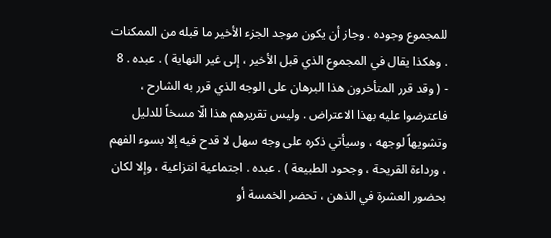للمجموع وجوده . وجاز أن يكون موجد الجزء الأخير ما قبله من الممكنات . وهكذا يقال في المجموع الذي قبل الأخير ، إلى غير النهاية ) . عبده . 8 - ( وقد قرر المتأخرون هذا البرهان على الوجه الذي قرر به الشارح ، فاعترضوا عليه بهذا الاعتراض . وليس تقريرهم هذا الّا مسخاً للدليل وتشويهاً لوجهه ، وسيأتي ذكره على وجه سهل لا قدح فيه إلا بسوء الفهم ، ورداءة القريحة ، وجحود الطبيعة ) . عبده . اجتماعية انتزاعية ، وإلا لكان بحضور العشرة في الذهن ، تحضر الخمسة أو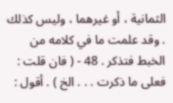الثمانية ، أو غيرهما ، وليس كذلك . وقد علمت ما في كلامه من الخبط فتذكر . 48 - ( فان قلت : فعلى ما ذكرت . . . الخ ) . أقول :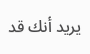يريد أنك قد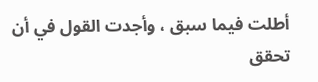أطلت فيما سبق ، وأجدت القول في أن تحقق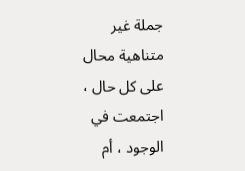جملة غير متناهية محال على كل حال ، اجتمعت في الوجود ، أم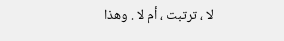لا ، ترتبت ، أم لا . وهذا